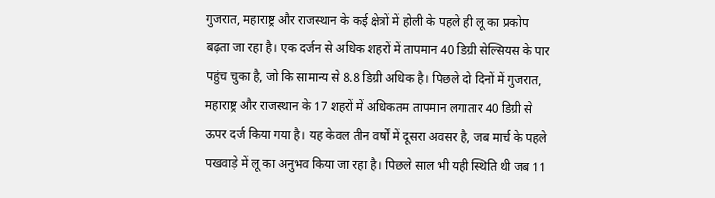गुजरात, महाराष्ट्र और राजस्थान के कई क्षेत्रों में होली के पहले ही लू का प्रकोप बढ़ता जा रहा है। एक दर्जन से अधिक शहरों में तापमान 40 डिग्री सेल्सियस के पार पहुंच चुका है, जो कि सामान्य से 8.8 डिग्री अधिक है। पिछले दो दिनों में गुजरात, महाराष्ट्र और राजस्थान के 17 शहरों में अधिकतम तापमान लगातार 40 डिग्री से ऊपर दर्ज किया गया है। यह केवल तीन वर्षों में दूसरा अवसर है, जब मार्च के पहले पखवाड़े में लू का अनुभव किया जा रहा है। पिछले साल भी यही स्थिति थी जब 11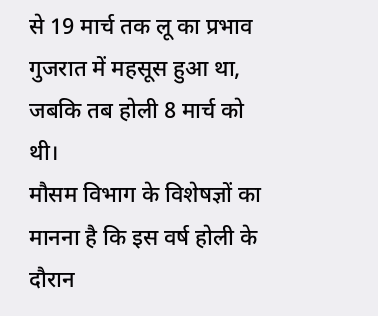से 19 मार्च तक लू का प्रभाव गुजरात में महसूस हुआ था, जबकि तब होली 8 मार्च को थी।
मौसम विभाग के विशेषज्ञों का मानना है कि इस वर्ष होली के दौरान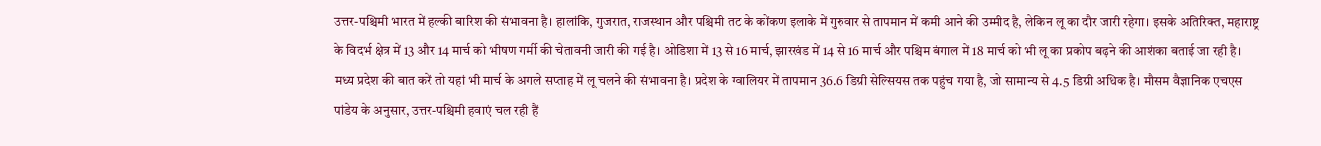उत्तर-पश्चिमी भारत में हल्की बारिश की संभावना है। हालांकि, गुजरात, राजस्थान और पश्चिमी तट के कोंकण इलाके में गुरुवार से तापमान में कमी आने की उम्मीद है, लेकिन लू का दौर जारी रहेगा। इसके अतिरिक्त, महाराष्ट्र के विदर्भ क्षेत्र में 13 और 14 मार्च को भीषण गर्मी की चेतावनी जारी की गई है। ओडिशा में 13 से 16 मार्च, झारखंड में 14 से 16 मार्च और पश्चिम बंगाल में 18 मार्च को भी लू का प्रकोप बढ़ने की आशंका बताई जा रही है।
मध्य प्रदेश की बात करें तो यहां भी मार्च के अगले सप्ताह में लू चलने की संभावना है। प्रदेश के ग्वालियर में तापमान 36.6 डिग्री सेल्सियस तक पहुंच गया है, जो सामान्य से 4.5 डिग्री अधिक है। मौसम वैज्ञानिक एचएस पांडेय के अनुसार, उत्तर-पश्चिमी हवाएं चल रही हैं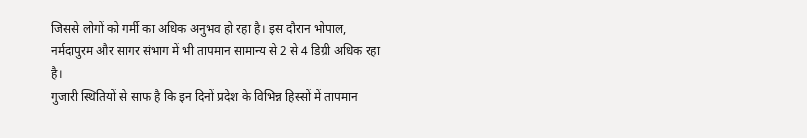जिससे लोगों को गर्मी का अधिक अनुभव हो रहा है। इस दौरान भोपाल, नर्मदापुरम और सागर संभाग में भी तापमान सामान्य से 2 से 4 डिग्री अधिक रहा है।
गुजारी स्थितियों से साफ है कि इन दिनों प्रदेश के विभिन्न हिस्सों में तापमान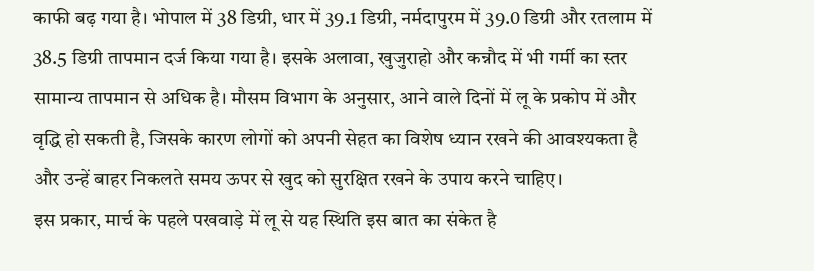काफी बढ़ गया है। भोपाल में 38 डिग्री, धार में 39.1 डिग्री, नर्मदापुरम में 39.0 डिग्री और रतलाम में 38.5 डिग्री तापमान दर्ज किया गया है। इसके अलावा, खुजुराहो और कन्नौद में भी गर्मी का स्तर सामान्य तापमान से अधिक है। मौसम विभाग के अनुसार, आने वाले दिनों में लू के प्रकोप में और वृद्धि हो सकती है, जिसके कारण लोगों को अपनी सेहत का विशेष ध्यान रखने की आवश्यकता है और उन्हें बाहर निकलते समय ऊपर से खुद को सुरक्षित रखने के उपाय करने चाहिए।
इस प्रकार, मार्च के पहले पखवाड़े में लू से यह स्थिति इस बात का संकेत है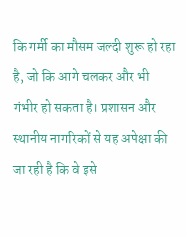कि गर्मी का मौसम जल्दी शुरू हो रहा है, जो कि आगे चलकर और भी गंभीर हो सकता है। प्रशासन और स्थानीय नागरिकों से यह अपेक्षा की जा रही है कि वे इसे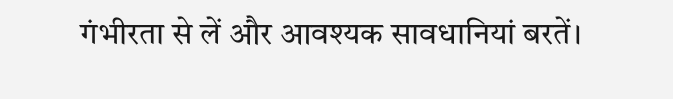गंभीरता से लें और आवश्यक सावधानियां बरतें।